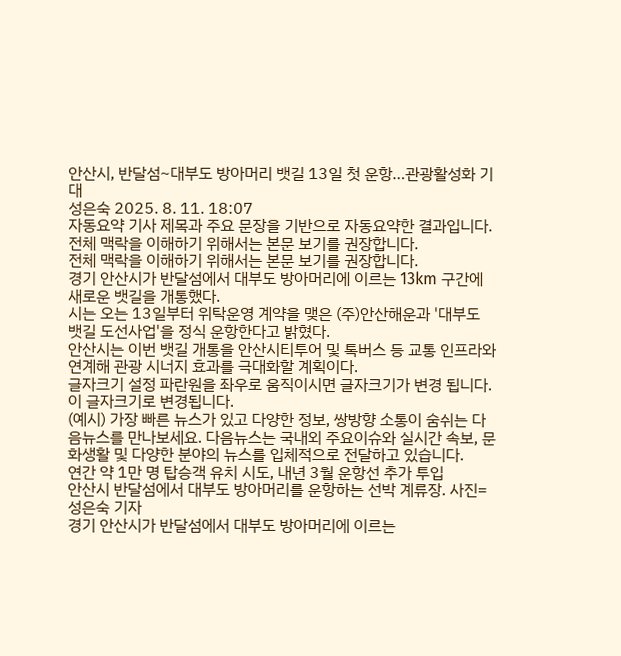안산시, 반달섬~대부도 방아머리 뱃길 13일 첫 운항…관광활성화 기대
성은숙 2025. 8. 11. 18:07
자동요약 기사 제목과 주요 문장을 기반으로 자동요약한 결과입니다.
전체 맥락을 이해하기 위해서는 본문 보기를 권장합니다.
전체 맥락을 이해하기 위해서는 본문 보기를 권장합니다.
경기 안산시가 반달섬에서 대부도 방아머리에 이르는 13km 구간에 새로운 뱃길을 개통했다.
시는 오는 13일부터 위탁운영 계약을 맺은 (주)안산해운과 '대부도 뱃길 도선사업'을 정식 운항한다고 밝혔다.
안산시는 이번 뱃길 개통을 안산시티투어 및 톡버스 등 교통 인프라와 연계해 관광 시너지 효과를 극대화할 계획이다.
글자크기 설정 파란원을 좌우로 움직이시면 글자크기가 변경 됩니다.
이 글자크기로 변경됩니다.
(예시) 가장 빠른 뉴스가 있고 다양한 정보, 쌍방향 소통이 숨쉬는 다음뉴스를 만나보세요. 다음뉴스는 국내외 주요이슈와 실시간 속보, 문화생활 및 다양한 분야의 뉴스를 입체적으로 전달하고 있습니다.
연간 약 1만 명 탑승객 유치 시도, 내년 3월 운항선 추가 투입
안산시 반달섬에서 대부도 방아머리를 운항하는 선박 계류장. 사진=성은숙 기자
경기 안산시가 반달섬에서 대부도 방아머리에 이르는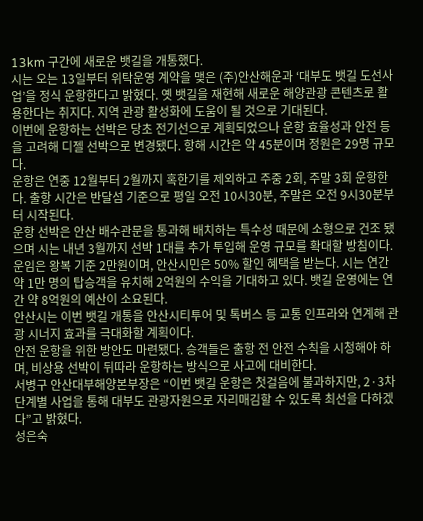13km 구간에 새로운 뱃길을 개통했다.
시는 오는 13일부터 위탁운영 계약을 맺은 (주)안산해운과 ‘대부도 뱃길 도선사업’을 정식 운항한다고 밝혔다. 옛 뱃길을 재현해 새로운 해양관광 콘텐츠로 활용한다는 취지다. 지역 관광 활성화에 도움이 될 것으로 기대된다.
이번에 운항하는 선박은 당초 전기선으로 계획되었으나 운항 효율성과 안전 등을 고려해 디젤 선박으로 변경됐다. 항해 시간은 약 45분이며 정원은 29명 규모다.
운항은 연중 12월부터 2월까지 혹한기를 제외하고 주중 2회, 주말 3회 운항한다. 출항 시간은 반달섬 기준으로 평일 오전 10시30분, 주말은 오전 9시30분부터 시작된다.
운항 선박은 안산 배수관문을 통과해 배치하는 특수성 때문에 소형으로 건조 됐으며 시는 내년 3월까지 선박 1대를 추가 투입해 운영 규모를 확대할 방침이다.
운임은 왕복 기준 2만원이며, 안산시민은 50% 할인 혜택을 받는다. 시는 연간 약 1만 명의 탑승객을 유치해 2억원의 수익을 기대하고 있다. 뱃길 운영에는 연간 약 8억원의 예산이 소요된다.
안산시는 이번 뱃길 개통을 안산시티투어 및 톡버스 등 교통 인프라와 연계해 관광 시너지 효과를 극대화할 계획이다.
안전 운항을 위한 방안도 마련됐다. 승객들은 출항 전 안전 수칙을 시청해야 하며, 비상용 선박이 뒤따라 운항하는 방식으로 사고에 대비한다.
서병구 안산대부해양본부장은 “이번 뱃길 운항은 첫걸음에 불과하지만, 2·3차 단계별 사업을 통해 대부도 관광자원으로 자리매김할 수 있도록 최선을 다하겠다”고 밝혔다.
성은숙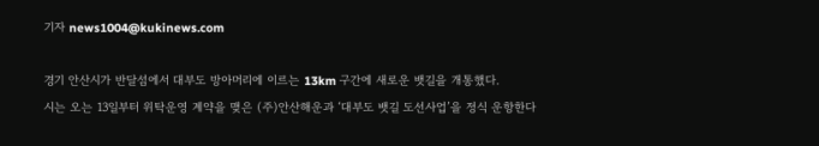기자 news1004@kukinews.com

경기 안산시가 반달섬에서 대부도 방아머리에 이르는 13km 구간에 새로운 뱃길을 개통했다.
시는 오는 13일부터 위탁운영 계약을 맺은 (주)안산해운과 ‘대부도 뱃길 도선사업’을 정식 운항한다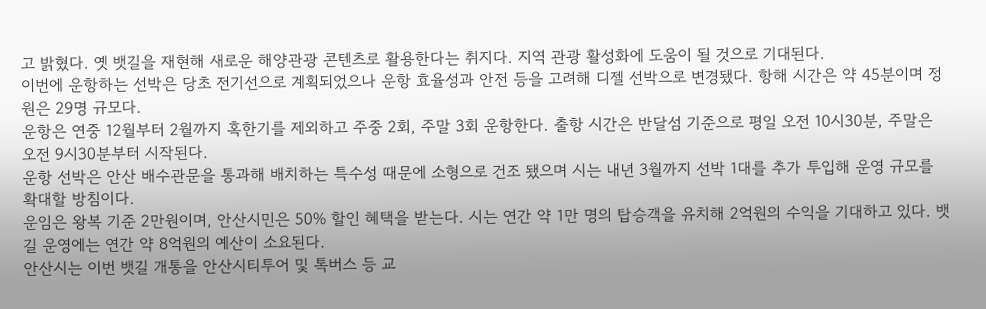고 밝혔다. 옛 뱃길을 재현해 새로운 해양관광 콘텐츠로 활용한다는 취지다. 지역 관광 활성화에 도움이 될 것으로 기대된다.
이번에 운항하는 선박은 당초 전기선으로 계획되었으나 운항 효율성과 안전 등을 고려해 디젤 선박으로 변경됐다. 항해 시간은 약 45분이며 정원은 29명 규모다.
운항은 연중 12월부터 2월까지 혹한기를 제외하고 주중 2회, 주말 3회 운항한다. 출항 시간은 반달섬 기준으로 평일 오전 10시30분, 주말은 오전 9시30분부터 시작된다.
운항 선박은 안산 배수관문을 통과해 배치하는 특수성 때문에 소형으로 건조 됐으며 시는 내년 3월까지 선박 1대를 추가 투입해 운영 규모를 확대할 방침이다.
운임은 왕복 기준 2만원이며, 안산시민은 50% 할인 혜택을 받는다. 시는 연간 약 1만 명의 탑승객을 유치해 2억원의 수익을 기대하고 있다. 뱃길 운영에는 연간 약 8억원의 예산이 소요된다.
안산시는 이번 뱃길 개통을 안산시티투어 및 톡버스 등 교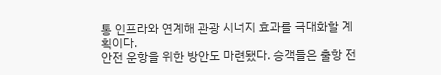통 인프라와 연계해 관광 시너지 효과를 극대화할 계획이다.
안전 운항을 위한 방안도 마련됐다. 승객들은 출항 전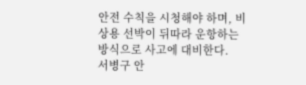안전 수칙을 시청해야 하며, 비상용 선박이 뒤따라 운항하는 방식으로 사고에 대비한다.
서병구 안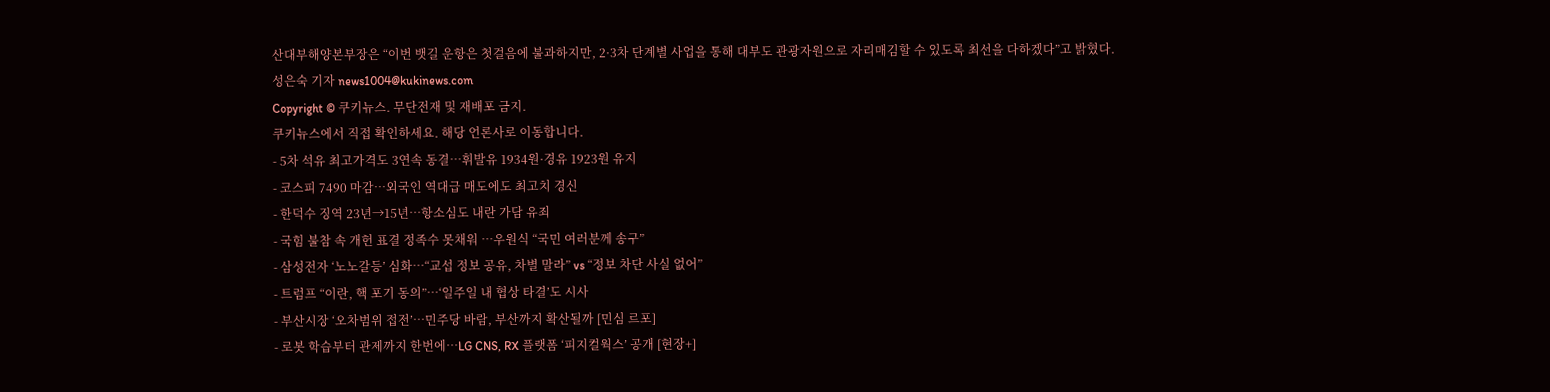산대부해양본부장은 “이번 뱃길 운항은 첫걸음에 불과하지만, 2·3차 단계별 사업을 통해 대부도 관광자원으로 자리매김할 수 있도록 최선을 다하겠다”고 밝혔다.
성은숙 기자 news1004@kukinews.com
Copyright © 쿠키뉴스. 무단전재 및 재배포 금지.
쿠키뉴스에서 직접 확인하세요. 해당 언론사로 이동합니다.
- 5차 석유 최고가격도 3연속 동결…휘발유 1934원·경유 1923원 유지
- 코스피 7490 마감…외국인 역대급 매도에도 최고치 경신
- 한덕수 징역 23년→15년…항소심도 내란 가담 유죄
- 국힘 불참 속 개헌 표결 정족수 못채워 …우원식 “국민 여러분께 송구”
- 삼성전자 ‘노노갈등’ 심화…“교섭 정보 공유, 차별 말라” vs “정보 차단 사실 없어”
- 트럼프 “이란, 핵 포기 동의”…‘일주일 내 협상 타결’도 시사
- 부산시장 ‘오차범위 접전’…민주당 바람, 부산까지 확산될까 [민심 르포]
- 로봇 학습부터 관제까지 한번에…LG CNS, RX 플랫폼 ‘피지컬웍스’ 공개 [현장+]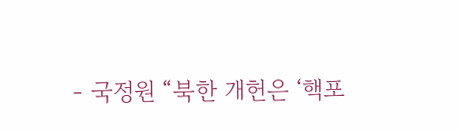- 국정원 “북한 개헌은 ‘핵포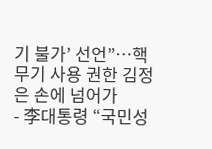기 불가’ 선언”…핵무기 사용 권한 김정은 손에 넘어가
- 李대통령 “국민성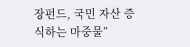장펀드, 국민 자산 증식하는 마중물”